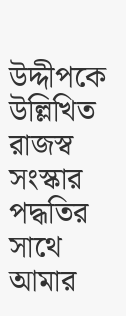উদ্দীপকে উল্লিখিত রাজস্ব সংস্কার পদ্ধতির সাথে আমার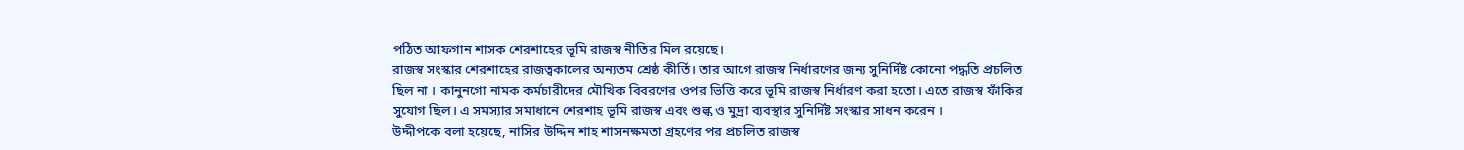পঠিত আফগান শাসক শেরশাহের ভূমি রাজস্ব নীতির মিল রয়েছে।
রাজস্ব সংস্কার শেরশাহের রাজত্বকালের অন্যতম শ্রেষ্ঠ কীর্তি। তার আগে রাজস্ব নির্ধারণের জন্য সুনির্দিষ্ট কোনো পদ্ধতি প্রচলিত ছিল না । কানুনগো নামক কর্মচারীদের মৌখিক বিবরণের ওপর ভিত্তি করে ভূমি রাজস্ব নির্ধারণ করা হতো। এতে রাজস্ব ফাঁকির সুযোগ ছিল। এ সমস্যার সমাধানে শেরশাহ ভূমি রাজস্ব এবং শুল্ক ও মুদ্রা ব্যবস্থার সুনির্দিষ্ট সংস্কার সাধন করেন ।
উদ্দীপকে বলা হয়েছে, নাসির উদ্দিন শাহ শাসনক্ষমতা গ্রহণের পর প্রচলিত রাজস্ব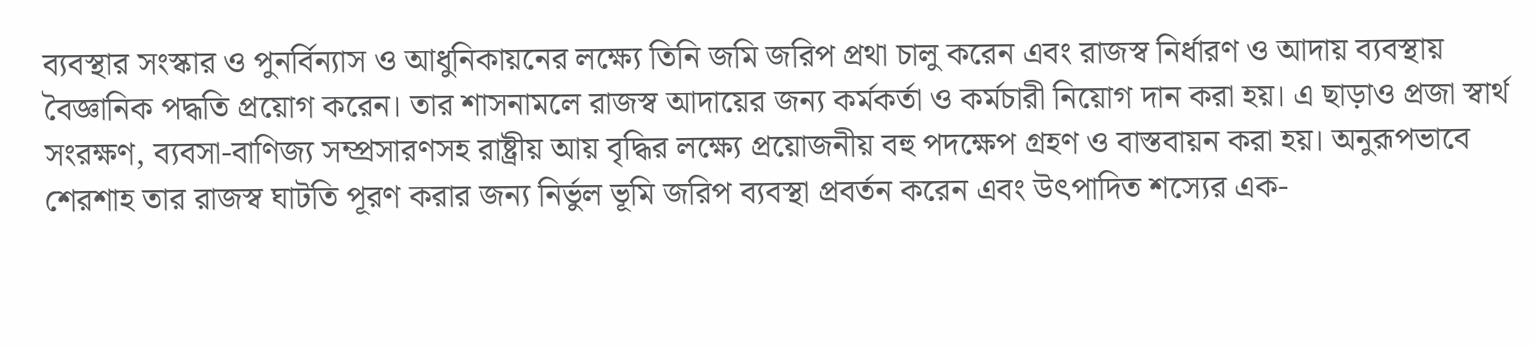ব্যবস্থার সংস্কার ও পুনর্বিন্যাস ও আধুনিকায়নের লক্ষ্যে তিনি জমি জরিপ প্রথা চালু করেন এবং রাজস্ব নির্ধারণ ও আদায় ব্যবস্থায় বৈজ্ঞানিক পদ্ধতি প্রয়োগ করেন। তার শাসনামলে রাজস্ব আদায়ের জন্য কর্মকর্তা ও কর্মচারী নিয়োগ দান করা হয়। এ ছাড়াও প্রজা স্বার্থ সংরক্ষণ, ব্যবসা-বাণিজ্য সম্প্রসারণসহ রাষ্ট্রীয় আয় বৃদ্ধির লক্ষ্যে প্রয়োজনীয় বহু পদক্ষেপ গ্রহণ ও বাস্তবায়ন করা হয়। অনুরূপভাবে শেরশাহ তার রাজস্ব ঘাটতি পূরণ করার জন্য নির্ভুল ভূমি জরিপ ব্যবস্থা প্রবর্তন করেন এবং উৎপাদিত শস্যের এক-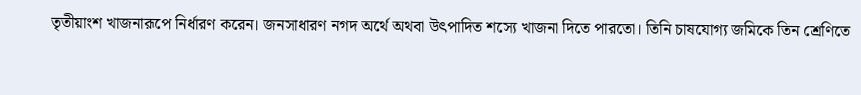তৃতীয়াংশ খাজনারূপে নির্ধারণ করেন। জনসাধারণ নগদ অর্থে অথবা উৎপাদিত শস্যে খাজনা দিতে পারতো। তিনি চাষযোগ্য জমিকে তিন শ্রেণিতে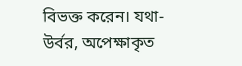বিভক্ত করেন। যথা- উর্বর, অপেক্ষাকৃত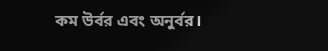কম উর্বর এবং অনুর্বর।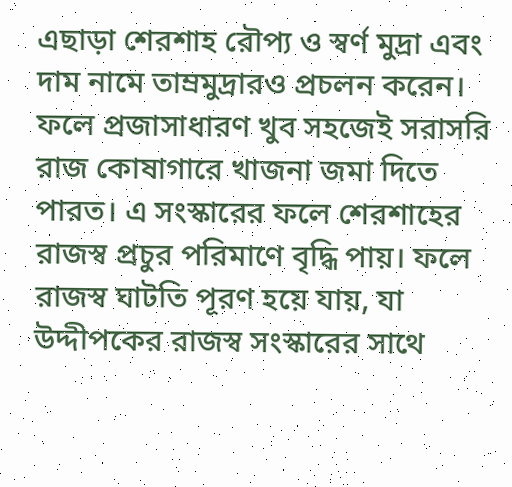এছাড়া শেরশাহ রৌপ্য ও স্বর্ণ মুদ্রা এবং দাম নামে তাম্রমুদ্রারও প্রচলন করেন। ফলে প্রজাসাধারণ খুব সহজেই সরাসরি রাজ কোষাগারে খাজনা জমা দিতে পারত। এ সংস্কারের ফলে শেরশাহের রাজস্ব প্রচুর পরিমাণে বৃদ্ধি পায়। ফলে রাজস্ব ঘাটতি পূরণ হয়ে যায়, যা উদ্দীপকের রাজস্ব সংস্কারের সাথে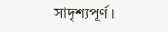সাদৃশ্যপূর্ণ ।